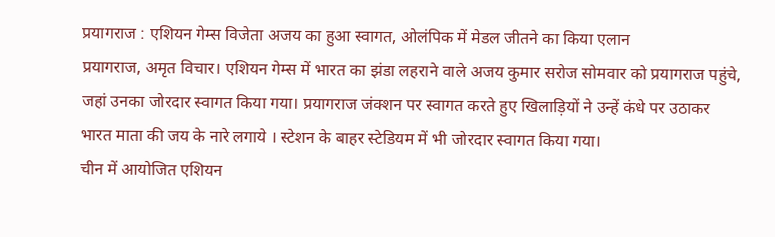प्रयागराज : एशियन गेम्स विजेता अजय का हुआ स्वागत, ओलंपिक में मेडल जीतने का किया एलान
प्रयागराज, अमृत विचार। एशियन गेम्स में भारत का झंडा लहराने वाले अजय कुमार सरोज सोमवार को प्रयागराज पहुंचे, जहां उनका जोरदार स्वागत किया गया। प्रयागराज जंक्शन पर स्वागत करते हुए खिलाड़ियों ने उन्हें कंधे पर उठाकर भारत माता की जय के नारे लगाये । स्टेशन के बाहर स्टेडियम में भी जोरदार स्वागत किया गया।
चीन में आयोजित एशियन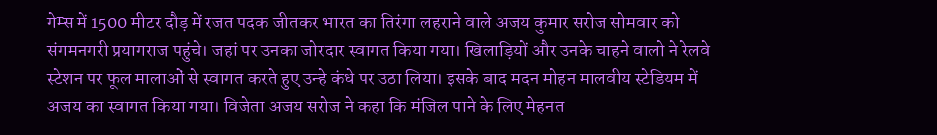गेम्स में 1500 मीटर दौड़ में रजत पदक जीतकर भारत का तिरंगा लहराने वाले अजय कुमार सरोज सोमवार को संगमनगरी प्रयागराज पहुंचे। जहां पर उनका जोरदार स्वागत किया गया। खिलाड़ियों और उनके चाहने वालो ने रेलवे स्टेशन पर फूल मालाओं से स्वागत करते हुए उन्हे कंधे पर उठा लिया। इसके बाद मदन मोहन मालवीय स्टेडियम में अजय का स्वागत किया गया। विजेता अजय सरोज ने कहा कि मंजिल पाने के लिए मेहनत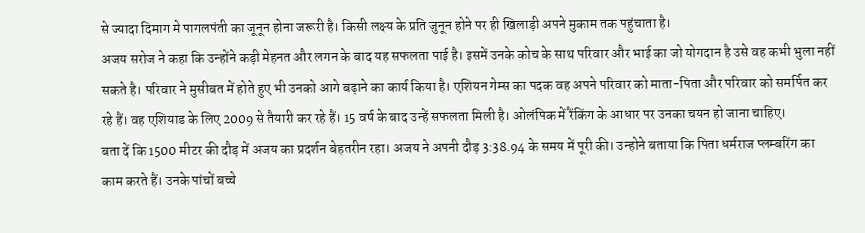से ज्यादा दिमाग मे पागलपंती का जूनून होना जरूरी है। किसी लक्ष्य के प्रति जुनून होने पर ही खिलाड़ी अपने मुकाम तक पहुंचाता है।
अजय सरोज ने कहा कि उन्होंने कड़ी मेहनत और लगन के बाद यह सफलता पाई है। इसमें उनके कोच के साथ परिवार और भाई का जो योगदान है उसे वह कभी भुला नहीं सकते है। परिवार ने मुसीबत में होते हुए भी उनको आगे बढ़ाने का कार्य किया है। एशियन गेम्स का पदक वह अपने परिवार को माता-पिता और परिवार को समर्पित कर रहे हैं। वह एशियाड के लिए 2009 से तैयारी कर रहे हैं। 15 वर्ष के बाद उन्हें सफलता मिली है। ओलंपिक में रैंकिंग के आधार पर उनका चयन हो जाना चाहिए।
बता दें कि 1500 मीटर की दौड़ में अजय का प्रदर्शन बेहतरीन रहा। अजय ने अपनी दौड़ 3:38.94 के समय में पूरी की। उन्होने बताया कि पिता धर्मराज प्लम्बरिंग का काम करते हैं। उनके पांचों बच्चे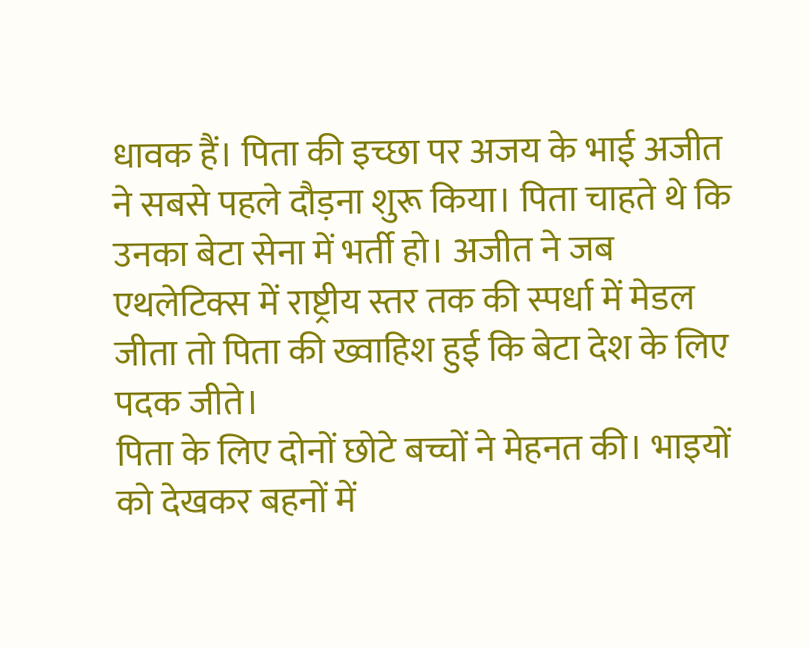धावक हैं। पिता की इच्छा पर अजय के भाई अजीत ने सबसे पहले दौड़ना शुरू किया। पिता चाहते थे कि उनका बेटा सेना में भर्ती हो। अजीत ने जब एथलेटिक्स में राष्ट्रीय स्तर तक की स्पर्धा में मेडल जीता तो पिता की ख्वाहिश हुई कि बेटा देश के लिए पदक जीते।
पिता के लिए दोनों छोटे बच्चों ने मेहनत की। भाइयों को देखकर बहनों में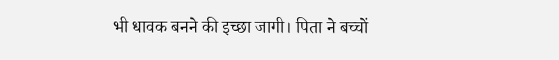भी धावक बनने की इच्छा जागी। पिता ने बच्चों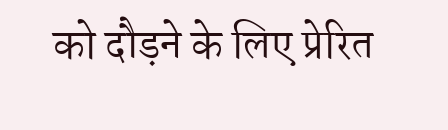को दौड़ने के लिए प्रेरित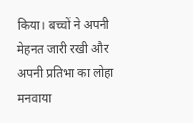किया। बच्चों ने अपनी मेहनत जारी रखी और अपनी प्रतिभा का लोहा मनवाया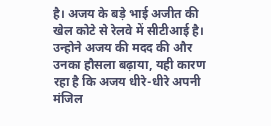है। अजय के बड़े भाई अजीत की खेल कोटे से रेलवे में सीटीआई है। उन्होने अजय की मदद की और उनका हौसला बढ़ाया, यही कारण रहा है कि अजय धीरे-धीरे अपनी मंजिल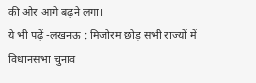की ओर आगे बढ़ने लगा।
ये भी पढ़ें -लखनऊ : मिजोरम छोड़ सभी राज्यों में विधानसभा चुनाव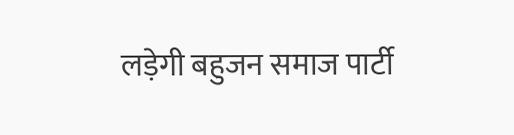लड़ेगी बहुजन समाज पार्टी